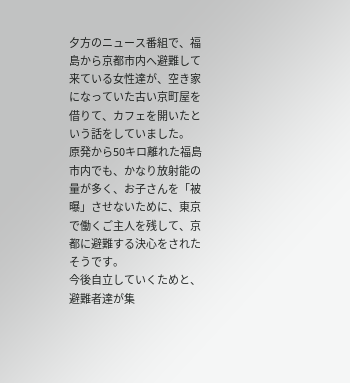夕方のニュース番組で、福島から京都市内へ避難して来ている女性達が、空き家になっていた古い京町屋を借りて、カフェを開いたという話をしていました。
原発から50キロ離れた福島市内でも、かなり放射能の量が多く、お子さんを「被曝」させないために、東京で働くご主人を残して、京都に避難する決心をされたそうです。
今後自立していくためと、避難者達が集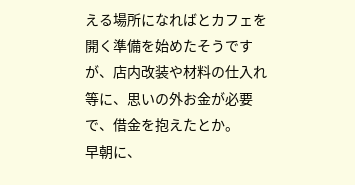える場所になればとカフェを開く準備を始めたそうですが、店内改装や材料の仕入れ等に、思いの外お金が必要で、借金を抱えたとか。
早朝に、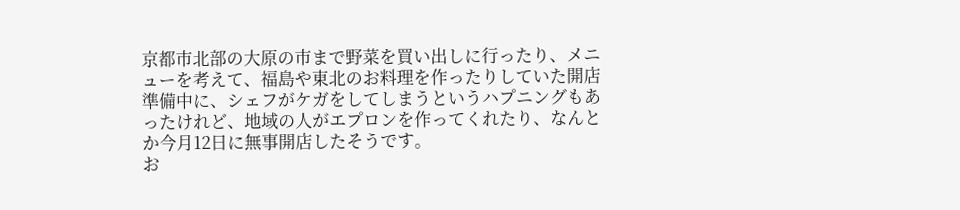京都市北部の大原の市まで野菜を買い出しに行ったり、メニューを考えて、福島や東北のお料理を作ったりしていた開店準備中に、シェフがケガをしてしまうというハプニングもあったけれど、地域の人がエプロンを作ってくれたり、なんとか今月12日に無事開店したそうです。
お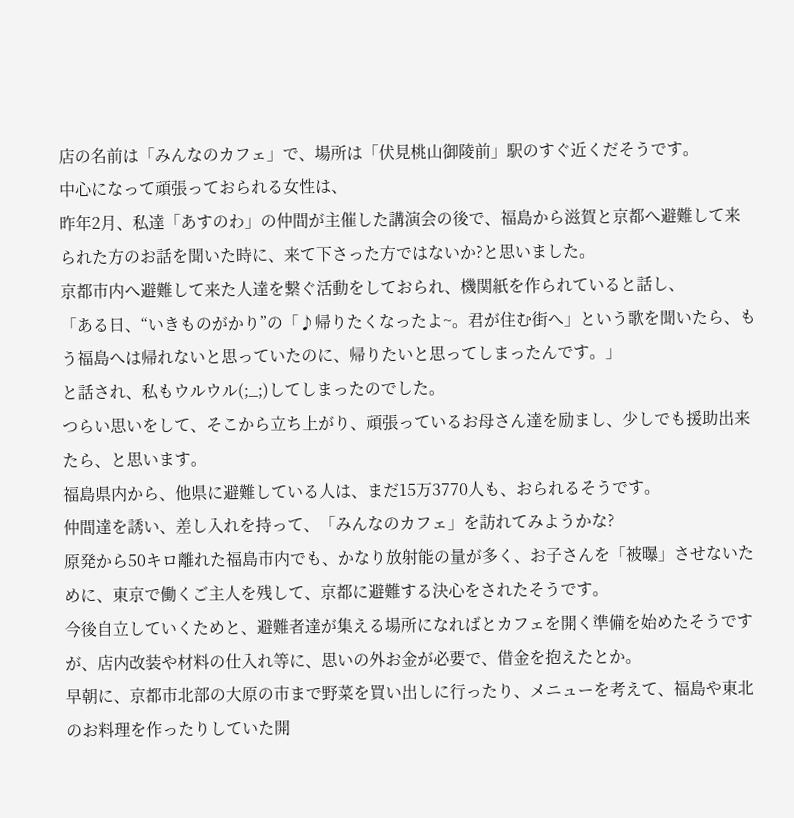店の名前は「みんなのカフェ」で、場所は「伏見桃山御陵前」駅のすぐ近くだそうです。
中心になって頑張っておられる女性は、
昨年2月、私達「あすのわ」の仲間が主催した講演会の後で、福島から滋賀と京都へ避難して来られた方のお話を聞いた時に、来て下さった方ではないか?と思いました。
京都市内へ避難して来た人達を繋ぐ活動をしておられ、機関紙を作られていると話し、
「ある日、“いきものがかり”の「♪帰りたくなったよ~。君が住む街へ」という歌を聞いたら、もう福島へは帰れないと思っていたのに、帰りたいと思ってしまったんです。」
と話され、私もウルウル(;_;)してしまったのでした。
つらい思いをして、そこから立ち上がり、頑張っているお母さん達を励まし、少しでも援助出来たら、と思います。
福島県内から、他県に避難している人は、まだ15万3770人も、おられるそうです。
仲間達を誘い、差し入れを持って、「みんなのカフェ」を訪れてみようかな?
原発から50キロ離れた福島市内でも、かなり放射能の量が多く、お子さんを「被曝」させないために、東京で働くご主人を残して、京都に避難する決心をされたそうです。
今後自立していくためと、避難者達が集える場所になればとカフェを開く準備を始めたそうですが、店内改装や材料の仕入れ等に、思いの外お金が必要で、借金を抱えたとか。
早朝に、京都市北部の大原の市まで野菜を買い出しに行ったり、メニューを考えて、福島や東北のお料理を作ったりしていた開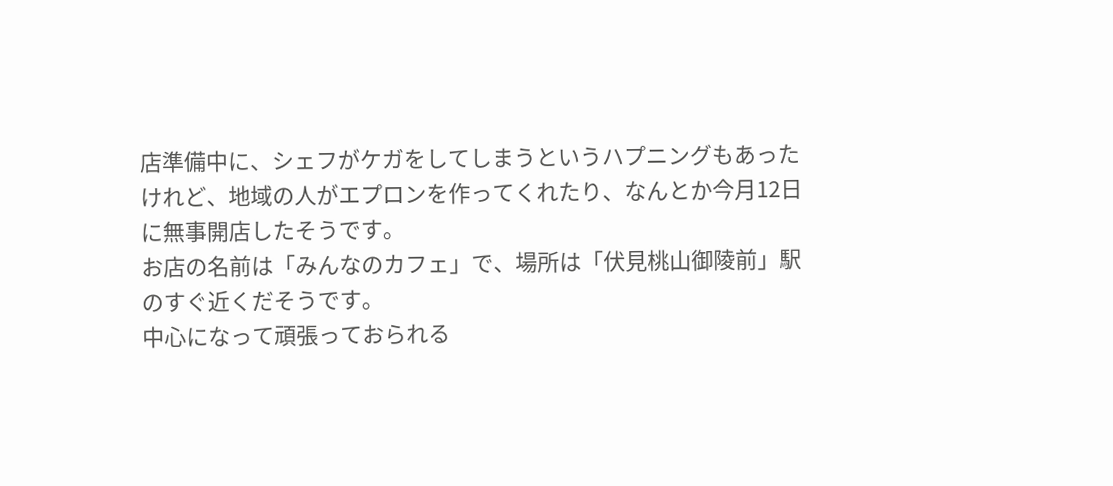店準備中に、シェフがケガをしてしまうというハプニングもあったけれど、地域の人がエプロンを作ってくれたり、なんとか今月12日に無事開店したそうです。
お店の名前は「みんなのカフェ」で、場所は「伏見桃山御陵前」駅のすぐ近くだそうです。
中心になって頑張っておられる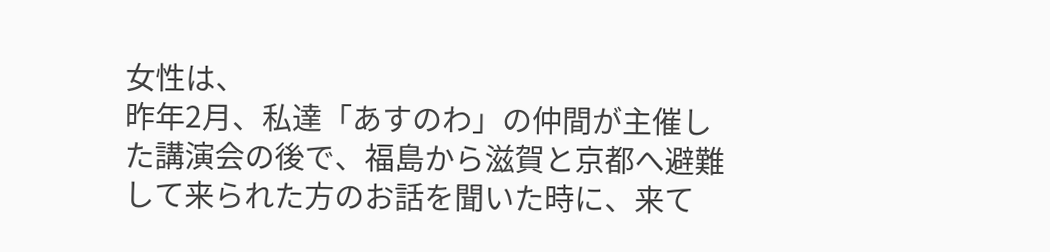女性は、
昨年2月、私達「あすのわ」の仲間が主催した講演会の後で、福島から滋賀と京都へ避難して来られた方のお話を聞いた時に、来て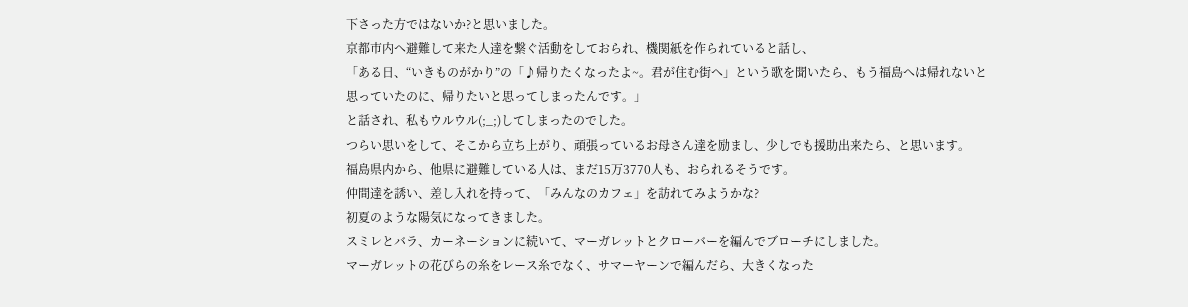下さった方ではないか?と思いました。
京都市内へ避難して来た人達を繋ぐ活動をしておられ、機関紙を作られていると話し、
「ある日、“いきものがかり”の「♪帰りたくなったよ~。君が住む街へ」という歌を聞いたら、もう福島へは帰れないと思っていたのに、帰りたいと思ってしまったんです。」
と話され、私もウルウル(;_;)してしまったのでした。
つらい思いをして、そこから立ち上がり、頑張っているお母さん達を励まし、少しでも援助出来たら、と思います。
福島県内から、他県に避難している人は、まだ15万3770人も、おられるそうです。
仲間達を誘い、差し入れを持って、「みんなのカフェ」を訪れてみようかな?
初夏のような陽気になってきました。
スミレとバラ、カーネーションに続いて、マーガレットとクローバーを編んでブローチにしました。
マーガレットの花びらの糸をレース糸でなく、サマーヤーンで編んだら、大きくなった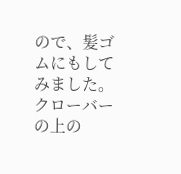ので、髪ゴムにもしてみました。
クローバーの上の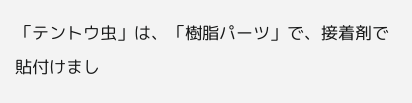「テントウ虫」は、「樹脂パーツ」で、接着剤で貼付けまし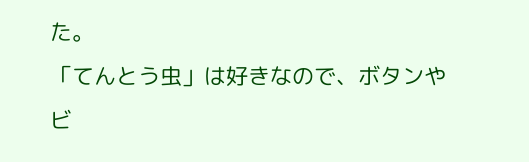た。
「てんとう虫」は好きなので、ボタンやビ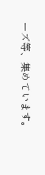ーズ等、集めています。